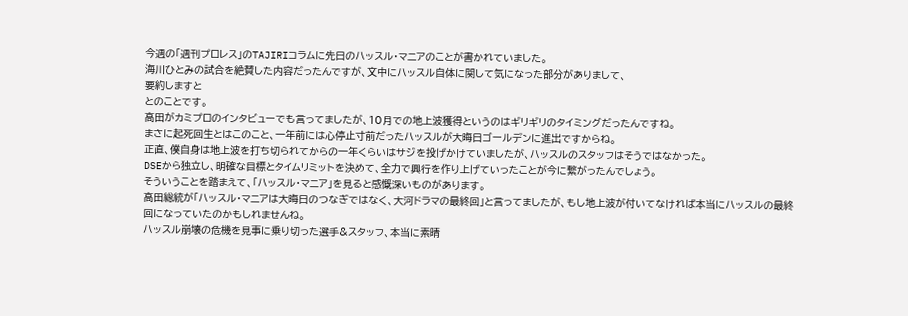今週の「週刊プロレス」のTAJIRIコラムに先日のハッスル・マニアのことが書かれていました。
海川ひとみの試合を絶賛した内容だったんですが、文中にハッスル自体に関して気になった部分がありまして、
要約しますと
とのことです。
高田がカミプロのインタビューでも言ってましたが、10月での地上波獲得というのはギリギリのタイミングだったんですね。
まさに起死回生とはこのこと、一年前には心停止寸前だったハッスルが大晦日ゴールデンに進出ですからね。
正直、僕自身は地上波を打ち切られてからの一年くらいはサジを投げかけていましたが、ハッスルのスタッフはそうではなかった。
DSEから独立し、明確な目標とタイムリミットを決めて、全力で興行を作り上げていったことが今に繋がったんでしょう。
そういうことを踏まえて、「ハッスル・マニア」を見ると感慨深いものがあります。
高田総統が「ハッスル・マニアは大晦日のつなぎではなく、大河ドラマの最終回」と言ってましたが、もし地上波が付いてなければ本当にハッスルの最終回になっていたのかもしれませんね。
ハッスル崩壊の危機を見事に乗り切った選手&スタッフ、本当に素晴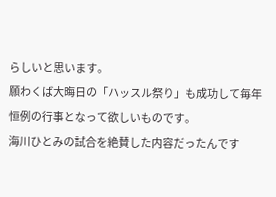らしいと思います。
願わくば大晦日の「ハッスル祭り」も成功して毎年恒例の行事となって欲しいものです。
海川ひとみの試合を絶賛した内容だったんです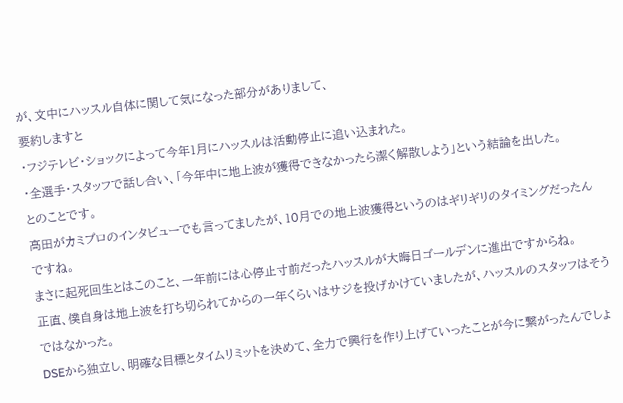が、文中にハッスル自体に関して気になった部分がありまして、
要約しますと
・フジテレビ・ショックによって今年1月にハッスルは活動停止に追い込まれた。
・全選手・スタッフで話し合い、「今年中に地上波が獲得できなかったら潔く解散しよう」という結論を出した。
とのことです。
高田がカミプロのインタビューでも言ってましたが、10月での地上波獲得というのはギリギリのタイミングだったんですね。
まさに起死回生とはこのこと、一年前には心停止寸前だったハッスルが大晦日ゴールデンに進出ですからね。
正直、僕自身は地上波を打ち切られてからの一年くらいはサジを投げかけていましたが、ハッスルのスタッフはそうではなかった。
DSEから独立し、明確な目標とタイムリミットを決めて、全力で興行を作り上げていったことが今に繋がったんでしょ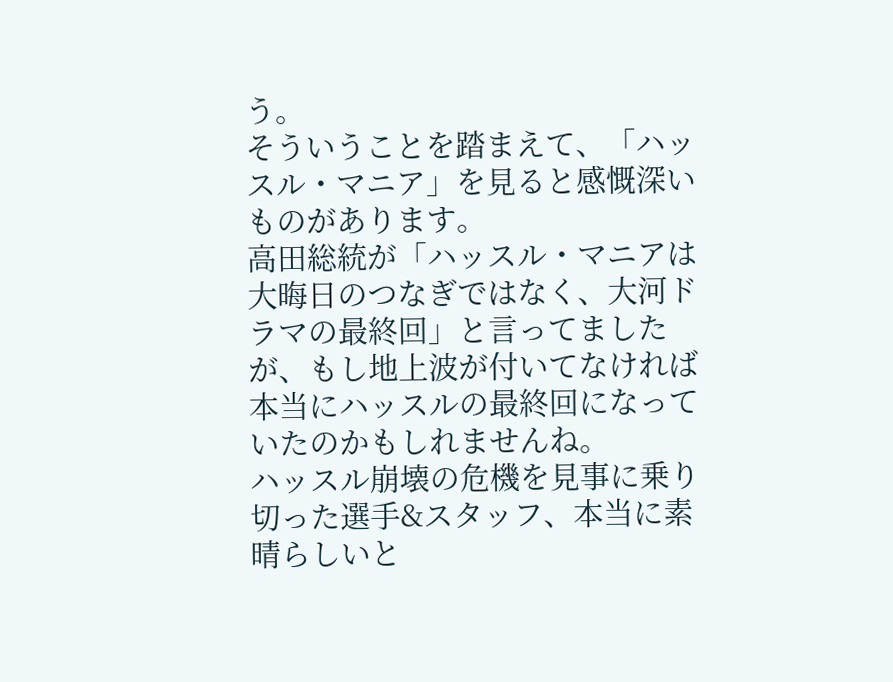う。
そういうことを踏まえて、「ハッスル・マニア」を見ると感慨深いものがあります。
高田総統が「ハッスル・マニアは大晦日のつなぎではなく、大河ドラマの最終回」と言ってましたが、もし地上波が付いてなければ本当にハッスルの最終回になっていたのかもしれませんね。
ハッスル崩壊の危機を見事に乗り切った選手&スタッフ、本当に素晴らしいと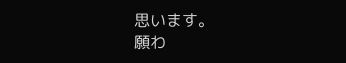思います。
願わ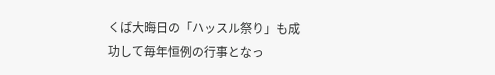くば大晦日の「ハッスル祭り」も成功して毎年恒例の行事となっ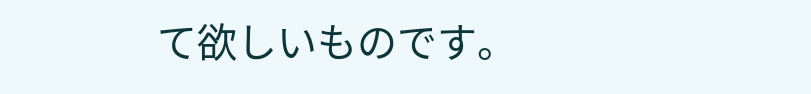て欲しいものです。